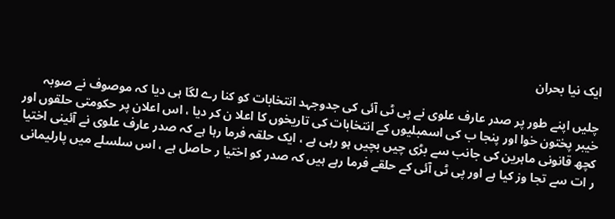ایک نیا بحران

چلیں اپنے طور پر صدر عارف علوی نے پی ٹی آئی کی جدوجہد انتخابات کو کنا رے لگا ہی دیا کہ موصوف نے صوبہ خیبر پختون خوا اور پنجا ب کی اسمبلیوں کے انتخابات کی تاریخوں کا اعلا ن کر دیا ، اس اعلان پر حکومتی حلقوں اور کچھ قانونی ماہرین کی جانب سے بڑی چیں بچیں ہو رہی ہے ، ایک حلقہ فرما رہا ہے کہ صدر عارف علوی نے آئینی اختیا ر ات سے تجا وز کیا ہے اور پی ٹی آئی کے حلقے فرما رہے ہیں کہ صدر کو اختیا ر حاصل ہے ، اس سلسلے میں پارلیمانی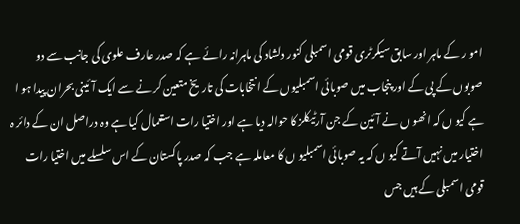امو ر کے ماہر اور سابق سیکرٹری قومی اسمبلی کنور دلشاد کی ماہرانہ رائے ہے کہ صدر عارف علوی کی جانب سے دو صوبوں کے پی کے اور پنجاب میں صوبائی اسمبلیوں کے انتخابات کی تاریخ متعین کر نے سے ایک آئینی بحران پیدا ہو ا ہے کیو ں کہ انھو ں نے آئین کے جن آرٹیکلز کا حوالہ دیا ہے اور اختیا رات استعمال کیا ہے وہ دراصل ان کے دائر ہ اختیار میں نہیں آتے کیو ں کہ یہ صوبائی اسمبلیو ں کا معاملہ ہے جب کہ صدر پاکستان کے اس سلسلے میں اختیا رات قومی اسمبلی کے ہیں جس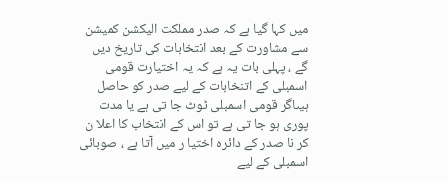میں کہا گیا ہے کہ صدر مملکت الیکشن کمیشن سے مشاورت کے بعد انتخابات کی تاریخ دیں گے ، پہلی بات یہ ہے کہ یہ اختیارت قومی اسمبلی کے اتنخابات کے لیے صدر کو حاصل ہیںاگر قومی اسمبلی ٹوٹ جا تی ہے یا مدت پوری ہو جا تی ہے تو اس کے انتخاب کا اعلا ن کر نا صدر کے دائرہ اختیا ر میں آتا ہے ، صوبائی اسمبلی کے لیے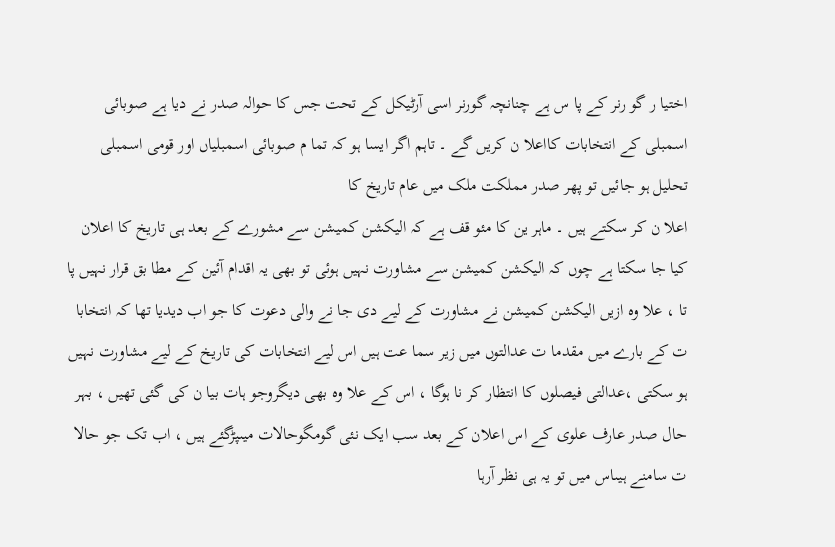اختیا ر گو رنر کے پا س ہے چنانچہ گورنر اسی آرٹیکل کے تحت جس کا حوالہ صدر نے دیا ہے صوبائی اسمبلی کے انتخابات کااعلا ن کریں گے ۔ تاہم اگر ایسا ہو کہ تما م صوبائی اسمبلیاں اور قومی اسمبلی تحلیل ہو جائیں تو پھر صدر مملکت ملک میں عام تاریخ کا
اعلا ن کر سکتے ہیں ۔ ماہر ین کا مئو قف ہے کہ الیکشن کمیشن سے مشورے کے بعد ہی تاریخ کا اعلان کیا جا سکتا ہے چوں کہ الیکشن کمیشن سے مشاورت نہیں ہوئی تو بھی یہ اقدام آئین کے مطا بق قرار نہیں پا تا ، علا وہ ازیں الیکشن کمیشن نے مشاورت کے لیے دی جا نے والی دعوت کا جو اب دیدیا تھا کہ انتخابا ت کے بارے میں مقدما ت عدالتوں میں زیر سما عت ہیں اس لیے انتخابات کی تاریخ کے لیے مشاورت نہیں ہو سکتی ،عدالتی فیصلوں کا انتظار کر نا ہوگا ، اس کے علا وہ بھی دیگروجو ہات بیا ن کی گئی تھیں ، بہر حال صدر عارف علوی کے اس اعلان کے بعد سب ایک نئی گومگوحالات میںپڑگئے ہیں ، اب تک جو حالا ت سامنے ہیںاس میں تو یہ ہی نظر آرہا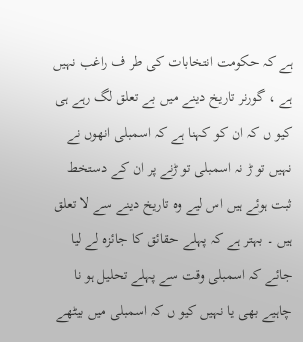ہے کہ حکومت انتخابات کی طر ف راغب نہیں ہے ، گورنر تاریخ دینے میں بے تعلق لگ رہے ہی کیو ں کہ ان کو کہنا ہے کہ اسمبلی انھوں نے نہیں تو ڑ نہ اسمبلی تو ڑنے پر ان کے دستخط ثبت ہوئے ہیں اس لیے وہ تاریخ دینے سے لا تعلق ہیں ۔ بہتر ہے کہ پہلے حقائق کا جائزہ لے لیا جائے کہ اسمبلی وقت سے پہلے تحلیل ہو نا چاہیے بھی یا نہیں کیو ں کہ اسمبلی میں بیٹھے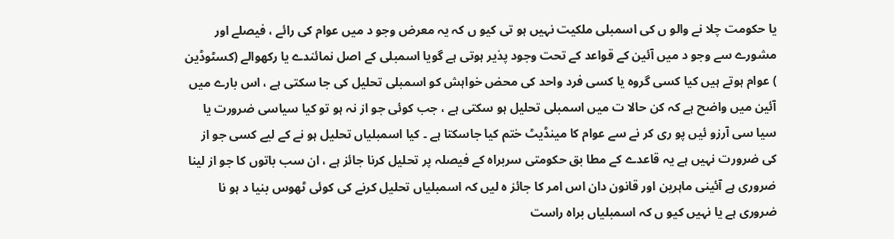یا حکومت چلا نے والو ں کی اسمبلی ملکیت نہیں ہو تی کیو ں کہ یہ معرض وجو د میں عوام کی رائے ، فیصلے اور مشورے سے وجو د میں آئین کے قواعد کے تحت وجود پذیر ہوتی ہے گویا اسمبلی کے اصل نمائندے یا رکھوالے (کسٹوڈین ) عوام ہوتے ہیں کیا کسی گروہ یا کسی فرد واحد کی محض خواہش کو اسمبلی تحلیل کی جا سکتی ہے ، اس بارے میں آئین میں واضح ہے کہ کن حالا ت میں اسمبلی تحلیل ہو سکتی ہے ، جب کوئی جو از نہ ہو تو کیا سیاسی ضرورت یا سیا سی آرزو ئیں پو ری کر نے سے عوام کا مینڈیٹ ختم کیا جاسکتا ہے ۔ کیا اسمبلیاں تحلیل ہو نے کے لیے کسی جو از کی ضرورت نہیں ہے یہ قاعدے کے مطا بق حکومتی سربراہ کے فیصلہ پر تحلیل کرنا جائز ہے ، ان سب باتوں کا جو از لینا ضروری ہے آئینی ماہرین اور قانون دان اس امر کا جائز ہ لیں کہ اسمبلیاں تحلیل کرنے کی کوئی ٹھوس بنیا د ہو نا ضروری ہے یا نہیں کیو ں کہ اسمبلیاں براہ راست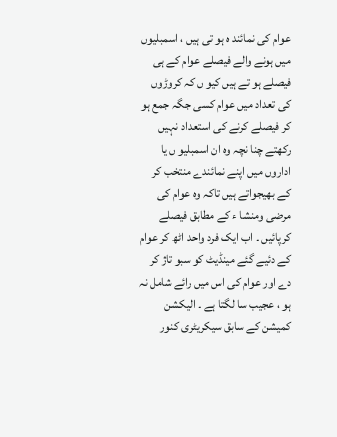عوام کی نمائند ہ ہو تی ہیں ، اسمبلیوں میں ہونے والے فیصلے عوام کے ہی فیصلے ہو تے ہیں کیو ں کہ کروڑوں کی تعداد میں عوام کسی جگہ جمع ہو کر فیصلے کرنے کی استعداد نہیں رکھتے چنا نچہ وہ ان اسمبلیو ں یا اداروں میں اپنے نمائندے منتخب کر کے بھیجواتے ہیں تاکہ وہ عوام کی مرضی ومنشا ء کے مطابق فیصلے کرپائیں ۔ اب ایک فرد واحد اٹھ کر عوام کے دئیے گئے مینڈیٹ کو سبو تاژ کر دے اور عوام کی اس میں رائے شامل نہ ہو ، عجیب سا لگتا ہے ۔ الیکشن کمیشن کے سابق سیکریٹری کنور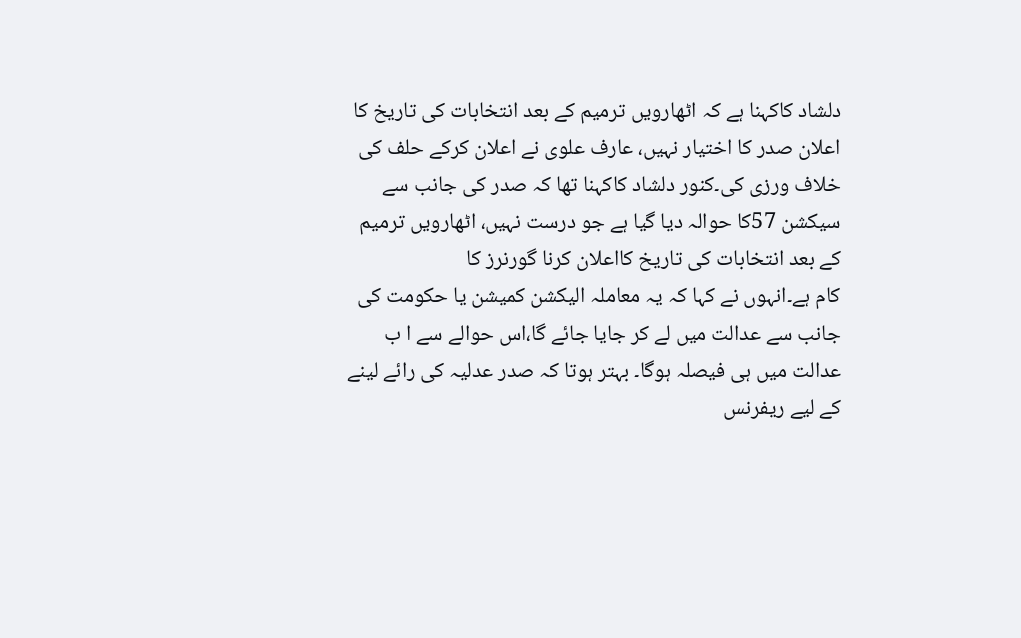دلشاد کاکہنا ہے کہ اٹھارویں ترمیم کے بعد انتخابات کی تاریخ کا اعلان صدر کا اختیار نہیں، عارف علوی نے اعلان کرکے حلف کی خلاف ورزی کی۔کنور دلشاد کاکہنا تھا کہ صدر کی جانب سے سیکشن 57کا حوالہ دیا گیا ہے جو درست نہیں، اٹھارویں ترمیم کے بعد انتخابات کی تاریخ کااعلان کرنا گورنرز کا
کام ہے۔انہوں نے کہا کہ یہ معاملہ الیکشن کمیشن یا حکومت کی جانب سے عدالت میں لے کر جایا جائے گا،اس حوالے سے ا ب عدالت میں ہی فیصلہ ہوگا۔ بہتر ہوتا کہ صدر عدلیہ کی رائے لینے کے لیے ریفرنس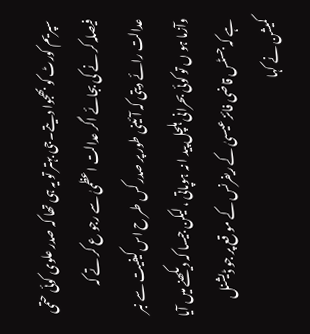سپریم کورٹ کو بھجوا دیتے۔جی بہتر تو یہ ہی تھا کہ صدر علوی کوئی حتمی فیصلہ کر نے کی بجائے اگر عدالت اعظمیٰ سے رجو ع کر تے کہ عدالت رائے دیتی کہ آئینی طور پر صدر کس طر ح اس کیفیت سے نبر وآزما ہو ں تو کوئی بحرانی ہلچل پید ا نہ ہوپاتی ، لیکن جیسا کہ دیکھنے میں آیا ہے کہ جسٹس قاضی فائز عیسیٰ کے ریفرنس کے مو قع پر جو ڈیشنل کمیشن نے کہا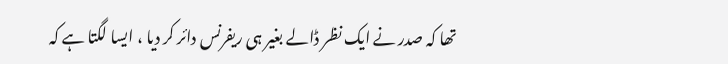تھا کہ صدر نے ایک نظر ڈالے بغیر ہی ریفرنس دائر کر دیا ، ایسا لگتا ہے کہ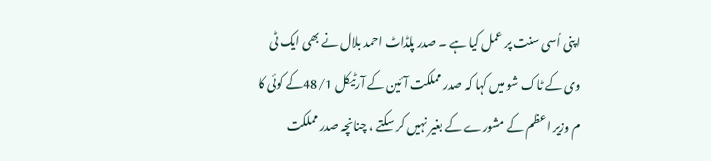اپنی اُسی سنت پر عمل کیا ہے ۔ صدر پلڈاٹ احمد بلال نے بھی ایک ٹی وی کے ٹاک شو میں کہا کہ صدر مملکت آئین کے آرٹیکل 48/1کے کوئی کا م وزیر اعظم کے مشورے کے بغیر نہیں کر سکتے ، چنانچہ صدر مملکت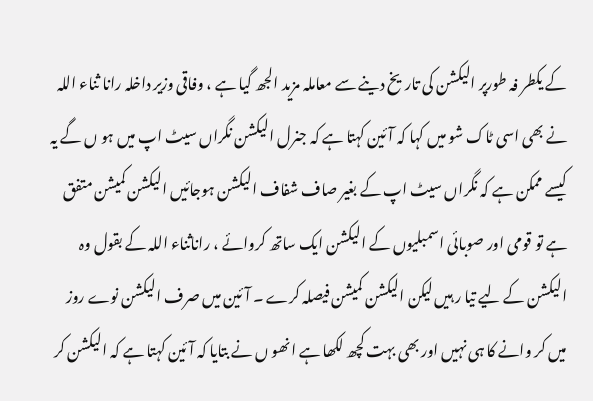کے یکطر فہ طورپر الیکشن کی تاریخ دینے سے معاملہ مزید الجھ گیا ہے ، وفاقی وزیر داخلہ رانا ثناء اللہ نے بھی اسی ٹاک شو میں کہا کہ آئین کہتا ہے کہ جنرل الیکشن نگراں سیٹ اپ میں ہو ں گے یہ کیسے ممکن ہے کہ نگراں سیٹ اپ کے بغیر صاف شفاف الیکشن ہوجائیں الیکشن کمیشن متفق ہے تو قومی اور صوبائی اسمبلیوں کے الیکشن ایک ساتھ کروائے ، راناثناء اللہ کے بقول وہ الیکشن کے لیے تیا ر ہیں لیکن الیکشن کمیشن فیصلہ کرے ۔ آئین میں صرف الیکشن نوے روز میں کر وانے کا ہی نہیں اور بھی بہت کچھ لکھا ہے انھو ں نے بتایا کہ آئین کہتا ہے کہ الیکشن کر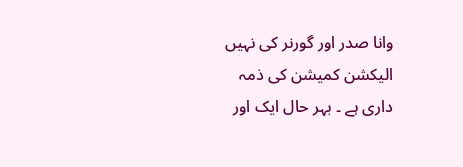وانا صدر اور گورنر کی نہیں الیکشن کمیشن کی ذمہ داری ہے ۔ بہر حال ایک اور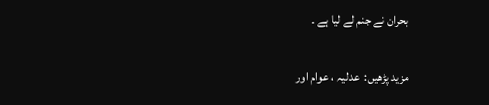بحران نے جنم لے لیا ہے ۔

مزید پڑھیں:  عدلیہ ، عوام اور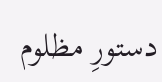دستورِ مظلوم